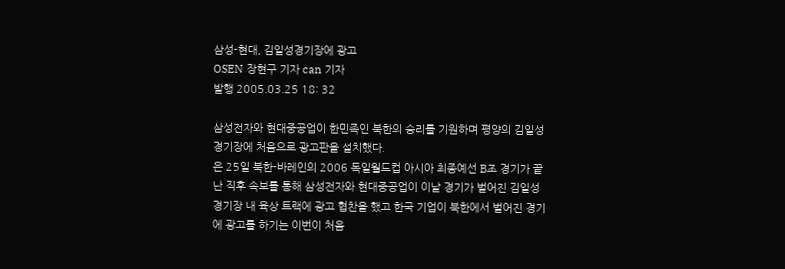삼성-현대, 김일성경기장에 광고
OSEN 장현구 기자 can 기자
발행 2005.03.25 18: 32

삼성전자와 현대중공업이 한민족인 북한의 승리를 기원하며 평양의 김일성 경기장에 처음으로 광고판을 설치했다.
은 25일 북한-바레인의 2006 독일월드컵 아시아 최종예선 B조 경기가 끝난 직후 속보를 통해 삼성전자와 현대중공업이 이날 경기가 벌어진 김일성 경기장 내 육상 트랙에 광고 협찬을 했고 한국 기업이 북한에서 벌어진 경기에 광고를 하기는 이번이 처음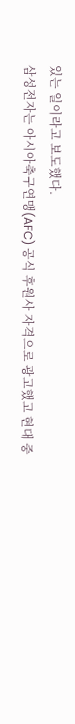있는 일이라고 보도했다.
삼성전자는 아시아축구연맹(AFC) 공식 후원사 자격으로 광고했고 현대 중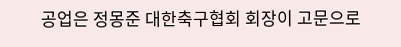공업은 정몽준 대한축구협회 회장이 고문으로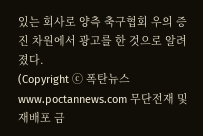있는 회사로 양측 축구협회 우의 증진 차원에서 광고를 한 것으로 알려졌다.
(Copyright ⓒ 폭탄뉴스 www.poctannews.com 무단전재 및 재배포 금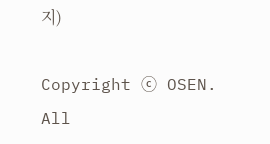지)

Copyright ⓒ OSEN. All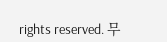rights reserved. 무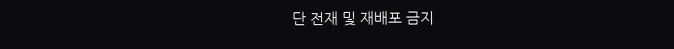단 전재 및 재배포 금지